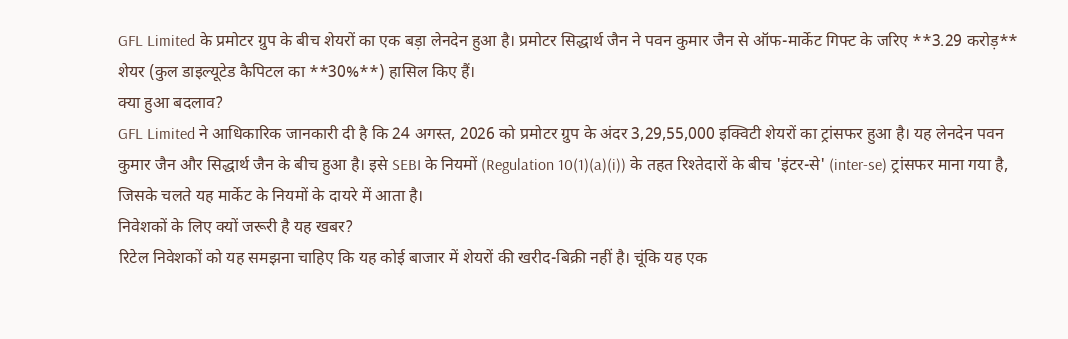GFL Limited के प्रमोटर ग्रुप के बीच शेयरों का एक बड़ा लेनदेन हुआ है। प्रमोटर सिद्धार्थ जैन ने पवन कुमार जैन से ऑफ-मार्केट गिफ्ट के जरिए **3.29 करोड़** शेयर (कुल डाइल्यूटेड कैपिटल का **30%**) हासिल किए हैं।
क्या हुआ बदलाव?
GFL Limited ने आधिकारिक जानकारी दी है कि 24 अगस्त, 2026 को प्रमोटर ग्रुप के अंदर 3,29,55,000 इक्विटी शेयरों का ट्रांसफर हुआ है। यह लेनदेन पवन कुमार जैन और सिद्धार्थ जैन के बीच हुआ है। इसे SEBI के नियमों (Regulation 10(1)(a)(i)) के तहत रिश्तेदारों के बीच 'इंटर-से' (inter-se) ट्रांसफर माना गया है, जिसके चलते यह मार्केट के नियमों के दायरे में आता है।
निवेशकों के लिए क्यों जरूरी है यह खबर?
रिटेल निवेशकों को यह समझना चाहिए कि यह कोई बाजार में शेयरों की खरीद-बिक्री नहीं है। चूंकि यह एक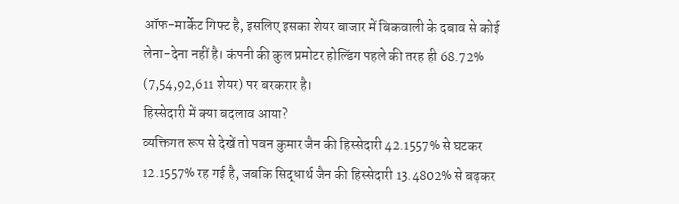ऑफ-मार्केट गिफ्ट है, इसलिए इसका शेयर बाजार में बिकवाली के दबाव से कोई लेना-देना नहीं है। कंपनी की कुल प्रमोटर होल्डिंग पहले की तरह ही 68.72% (7,54,92,611 शेयर) पर बरकरार है।
हिस्सेदारी में क्या बदलाव आया?
व्यक्तिगत रूप से देखें तो पवन कुमार जैन की हिस्सेदारी 42.1557% से घटकर 12.1557% रह गई है, जबकि सिद्धार्थ जैन की हिस्सेदारी 13.4802% से बढ़कर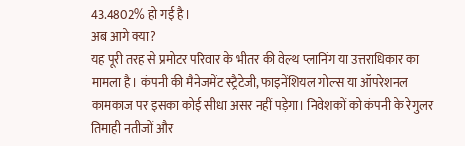43.4802% हो गई है।
अब आगे क्या?
यह पूरी तरह से प्रमोटर परिवार के भीतर की वेल्थ प्लानिंग या उत्तराधिकार का मामला है। कंपनी की मैनेजमेंट स्ट्रैटेजी, फाइनेंशियल गोल्स या ऑपरेशनल कामकाज पर इसका कोई सीधा असर नहीं पड़ेगा। निवेशकों को कंपनी के रेगुलर तिमाही नतीजों और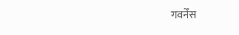गवर्नेंस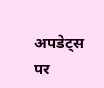अपडेट्स पर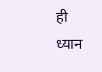ही ध्यान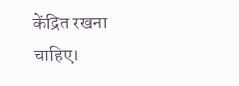केंद्रित रखना चाहिए।